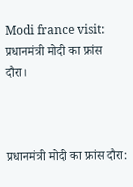Modi france visit: प्रधानमंत्री मोदी का फ्रांस दौरा।



प्रधानमंत्री मोदी का फ्रांस दौरा: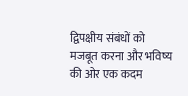द्विपक्षीय संबंधों को मजबूत करना और भविष्य की ओर एक कदम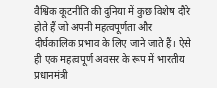वैश्विक कूटनीति की दुनिया में कुछ विशेष दौरे होते हैं जो अपनी महत्वपूर्णता और दीर्घकालिक प्रभाव के लिए जाने जाते हैं। ऐसे ही एक महत्वपूर्ण अवसर के रूप में भारतीय प्रधानमंत्री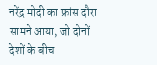नरेंद्र मोदी का फ्रांस दौरा सामने आया, जो दोनों देशों के बीच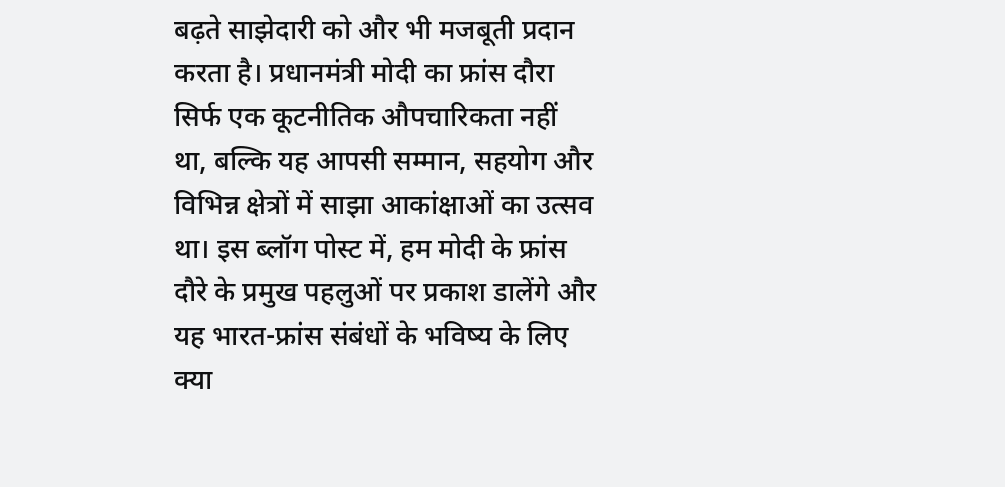बढ़ते साझेदारी को और भी मजबूती प्रदान करता है। प्रधानमंत्री मोदी का फ्रांस दौरा सिर्फ एक कूटनीतिक औपचारिकता नहीं था, बल्कि यह आपसी सम्मान, सहयोग और विभिन्न क्षेत्रों में साझा आकांक्षाओं का उत्सव था। इस ब्लॉग पोस्ट में, हम मोदी के फ्रांस दौरे के प्रमुख पहलुओं पर प्रकाश डालेंगे और यह भारत-फ्रांस संबंधों के भविष्य के लिए क्या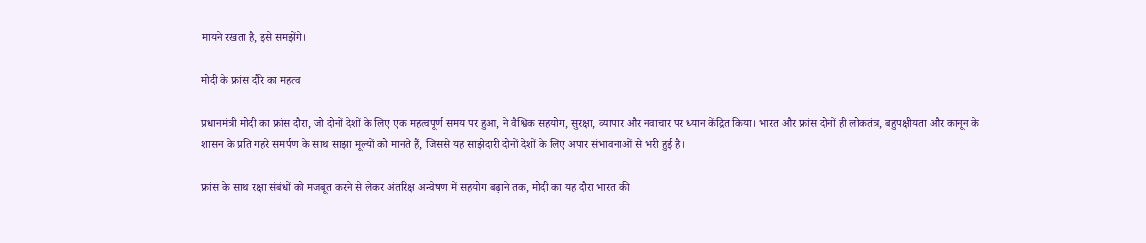मायने रखता है, इसे समझेंगे।

मोदी के फ्रांस दौरे का महत्व

प्रधानमंत्री मोदी का फ्रांस दौरा, जो दोनों देशों के लिए एक महत्वपूर्ण समय पर हुआ, ने वैश्विक सहयोग, सुरक्षा, व्यापार और नवाचार पर ध्यान केंद्रित किया। भारत और फ्रांस दोनों ही लोकतंत्र, बहुपक्षीयता और कानून के शासन के प्रति गहरे समर्पण के साथ साझा मूल्यों को मानते हैं, जिससे यह साझेदारी दोनों देशों के लिए अपार संभावनाओं से भरी हुई है।

फ्रांस के साथ रक्षा संबंधों को मजबूत करने से लेकर अंतरिक्ष अन्वेषण में सहयोग बढ़ाने तक, मोदी का यह दौरा भारत की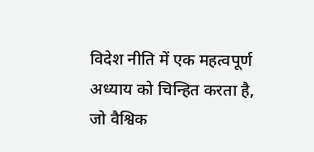विदेश नीति में एक महत्वपूर्ण अध्याय को चिन्हित करता है, जो वैश्विक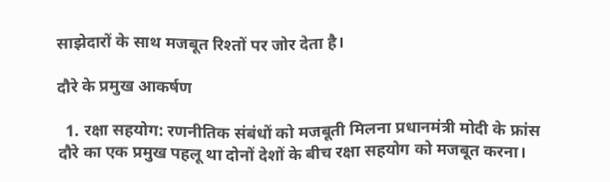साझेदारों के साथ मजबूत रिश्तों पर जोर देता है।

दौरे के प्रमुख आकर्षण

  1. रक्षा सहयोग: रणनीतिक संबंधों को मजबूती मिलना प्रधानमंत्री मोदी के फ्रांस दौरे का एक प्रमुख पहलू था दोनों देशों के बीच रक्षा सहयोग को मजबूत करना।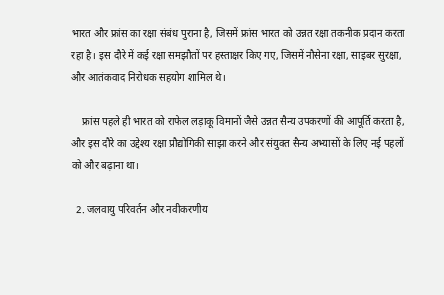भारत और फ्रांस का रक्षा संबंध पुराना है, जिसमें फ्रांस भारत को उन्नत रक्षा तकनीक प्रदान करता रहा है। इस दौरे में कई रक्षा समझौतों पर हस्ताक्षर किए गए, जिसमें नौसेना रक्षा, साइबर सुरक्षा, और आतंकवाद निरोधक सहयोग शामिल थे।

    फ्रांस पहले ही भारत को राफेल लड़ाकू विमानों जैसे उन्नत सैन्य उपकरणों की आपूर्ति करता है, और इस दौरे का उद्देश्य रक्षा प्रौद्योगिकी साझा करने और संयुक्त सैन्य अभ्यासों के लिए नई पहलों को और बढ़ाना था।

  2. जलवायु परिवर्तन और नवीकरणीय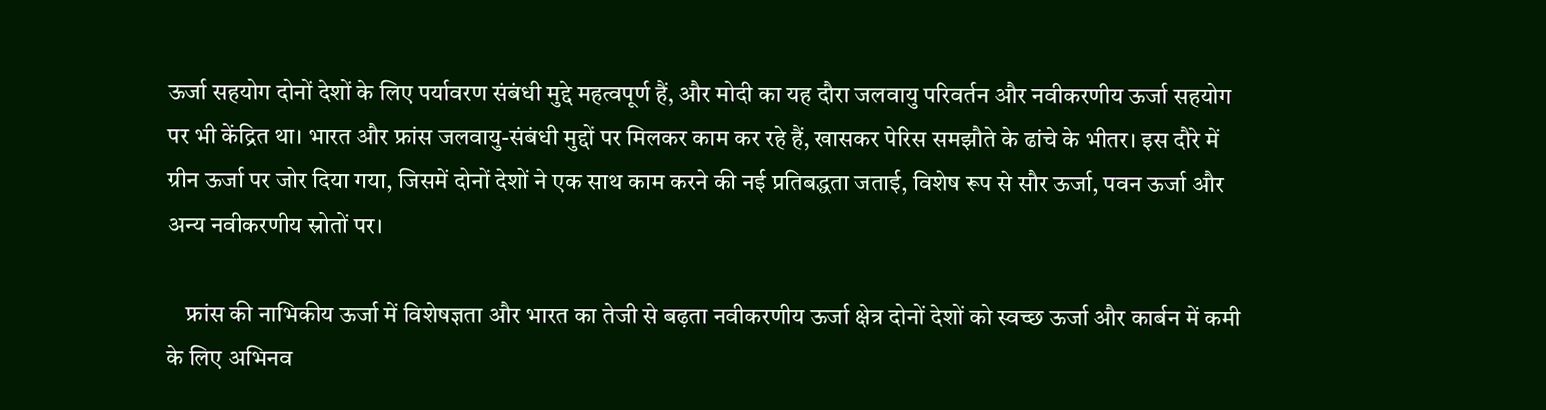ऊर्जा सहयोग दोनों देशों के लिए पर्यावरण संबंधी मुद्दे महत्वपूर्ण हैं, और मोदी का यह दौरा जलवायु परिवर्तन और नवीकरणीय ऊर्जा सहयोग पर भी केंद्रित था। भारत और फ्रांस जलवायु-संबंधी मुद्दों पर मिलकर काम कर रहे हैं, खासकर पेरिस समझौते के ढांचे के भीतर। इस दौरे में ग्रीन ऊर्जा पर जोर दिया गया, जिसमें दोनों देशों ने एक साथ काम करने की नई प्रतिबद्धता जताई, विशेष रूप से सौर ऊर्जा, पवन ऊर्जा और अन्य नवीकरणीय स्रोतों पर।

    फ्रांस की नाभिकीय ऊर्जा में विशेषज्ञता और भारत का तेजी से बढ़ता नवीकरणीय ऊर्जा क्षेत्र दोनों देशों को स्वच्छ ऊर्जा और कार्बन में कमी के लिए अभिनव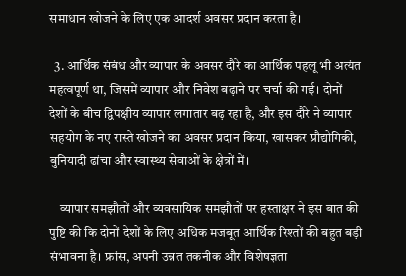समाधान खोजने के लिए एक आदर्श अवसर प्रदान करता है।

  3. आर्थिक संबंध और व्यापार के अवसर दौरे का आर्थिक पहलू भी अत्यंत महत्वपूर्ण था, जिसमें व्यापार और निवेश बढ़ाने पर चर्चा की गई। दोनों देशों के बीच द्विपक्षीय व्यापार लगातार बढ़ रहा है, और इस दौरे ने व्यापार सहयोग के नए रास्ते खोजने का अवसर प्रदान किया, खासकर प्रौद्योगिकी, बुनियादी ढांचा और स्वास्थ्य सेवाओं के क्षेत्रों में।

    व्यापार समझौतों और व्यवसायिक समझौतों पर हस्ताक्षर ने इस बात की पुष्टि की कि दोनों देशों के लिए अधिक मजबूत आर्थिक रिश्तों की बहुत बड़ी संभावना है। फ्रांस, अपनी उन्नत तकनीक और विशेषज्ञता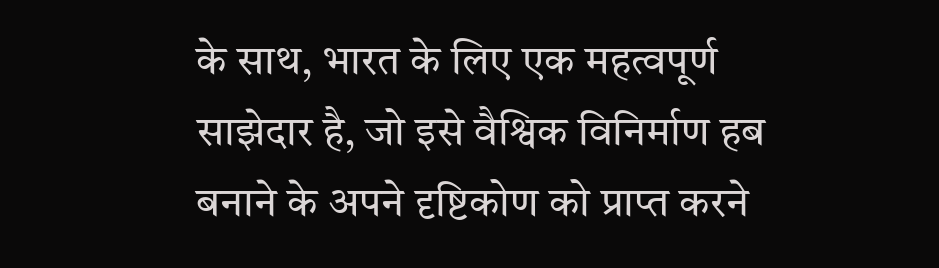के साथ, भारत के लिए एक महत्वपूर्ण साझेदार है, जो इसे वैश्विक विनिर्माण हब बनाने के अपने दृष्टिकोण को प्राप्त करने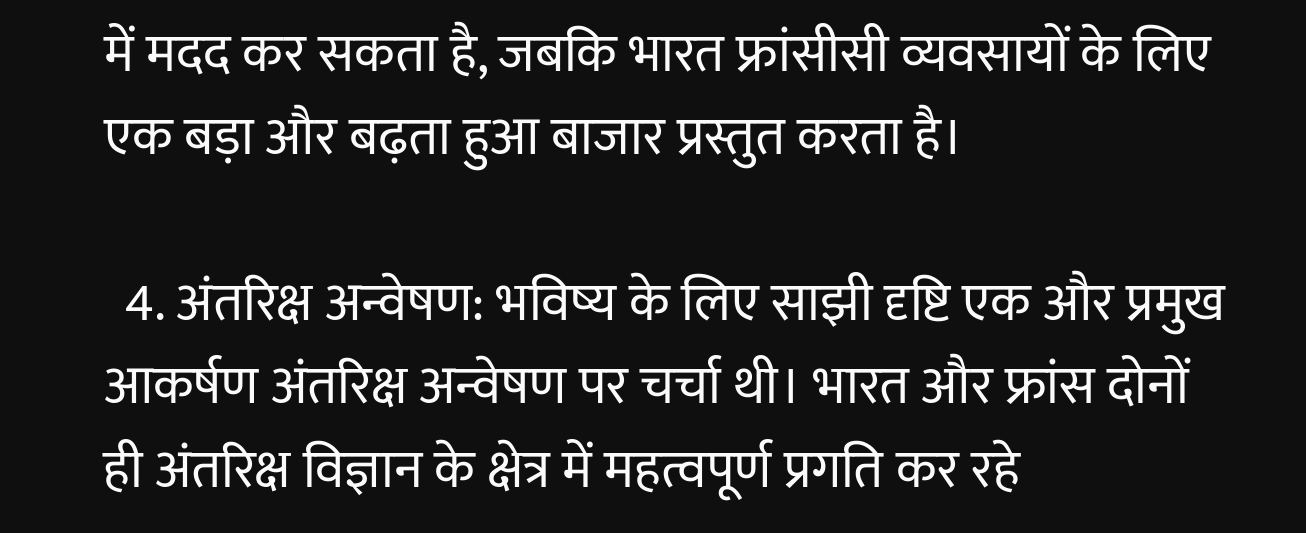में मदद कर सकता है, जबकि भारत फ्रांसीसी व्यवसायों के लिए एक बड़ा और बढ़ता हुआ बाजार प्रस्तुत करता है।

  4. अंतरिक्ष अन्वेषण: भविष्य के लिए साझी दृष्टि एक और प्रमुख आकर्षण अंतरिक्ष अन्वेषण पर चर्चा थी। भारत और फ्रांस दोनों ही अंतरिक्ष विज्ञान के क्षेत्र में महत्वपूर्ण प्रगति कर रहे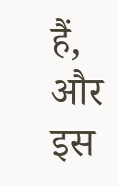हैं, और इस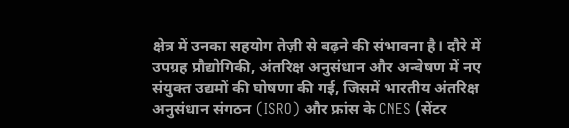क्षेत्र में उनका सहयोग तेज़ी से बढ़ने की संभावना है। दौरे में उपग्रह प्रौद्योगिकी, अंतरिक्ष अनुसंधान और अन्वेषण में नए संयुक्त उद्यमों की घोषणा की गई, जिसमें भारतीय अंतरिक्ष अनुसंधान संगठन (ISRO) और फ्रांस के CNES (सेंटर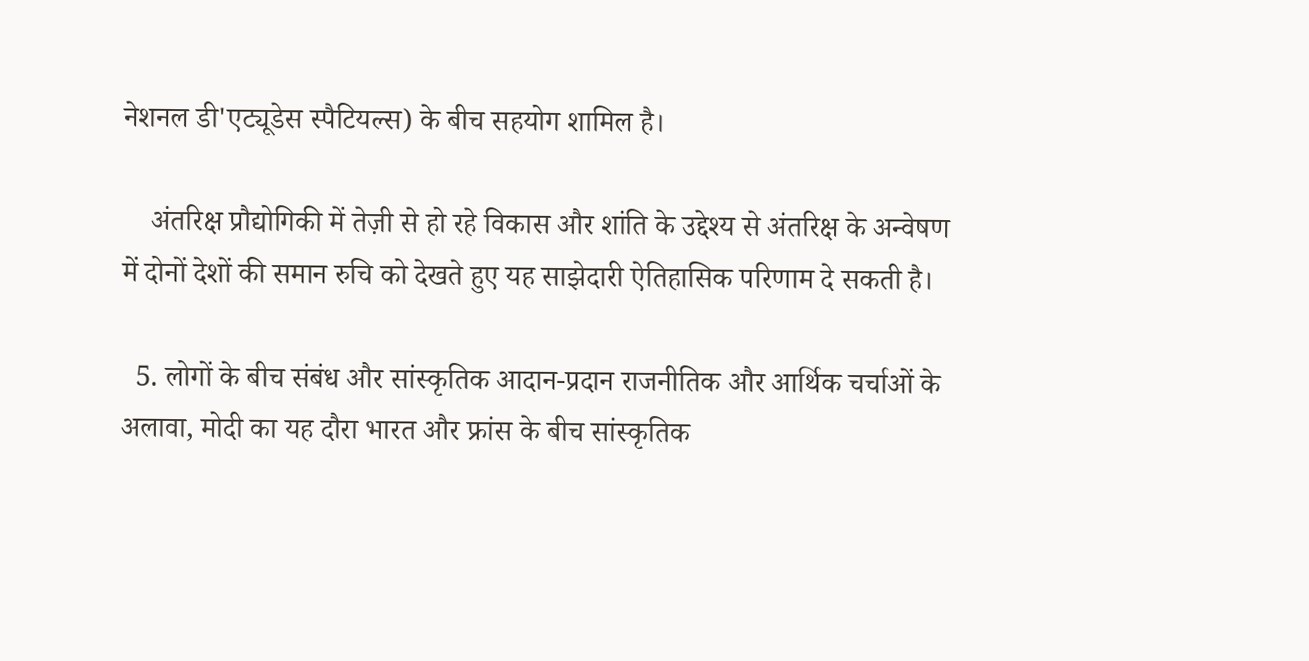नेशनल डी'एट्यूडेस स्पैटियल्स) के बीच सहयोग शामिल है।

    अंतरिक्ष प्रौद्योगिकी में तेज़ी से हो रहे विकास और शांति के उद्देश्य से अंतरिक्ष के अन्वेषण में दोनों देशों की समान रुचि को देखते हुए यह साझेदारी ऐतिहासिक परिणाम दे सकती है।

  5. लोगों के बीच संबंध और सांस्कृतिक आदान-प्रदान राजनीतिक और आर्थिक चर्चाओं के अलावा, मोदी का यह दौरा भारत और फ्रांस के बीच सांस्कृतिक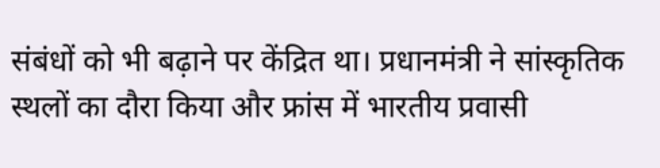संबंधों को भी बढ़ाने पर केंद्रित था। प्रधानमंत्री ने सांस्कृतिक स्थलों का दौरा किया और फ्रांस में भारतीय प्रवासी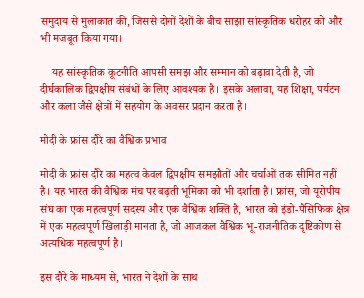समुदाय से मुलाकात की, जिससे दोनों देशों के बीच साझा सांस्कृतिक धरोहर को और भी मजबूत किया गया।

    यह सांस्कृतिक कूटनीति आपसी समझ और सम्मान को बढ़ावा देती है, जो दीर्घकालिक द्विपक्षीय संबंधों के लिए आवश्यक है। इसके अलावा, यह शिक्षा, पर्यटन और कला जैसे क्षेत्रों में सहयोग के अवसर प्रदान करता है।

मोदी के फ्रांस दौरे का वैश्विक प्रभाव

मोदी के फ्रांस दौरे का महत्व केवल द्विपक्षीय समझौतों और चर्चाओं तक सीमित नहीं है। यह भारत की वैश्विक मंच पर बढ़ती भूमिका को भी दर्शाता है। फ्रांस, जो यूरोपीय संघ का एक महत्वपूर्ण सदस्य और एक वैश्विक शक्ति है, भारत को इंडो-पैसिफिक क्षेत्र में एक महत्वपूर्ण खिलाड़ी मानता है, जो आजकल वैश्विक भू-राजनीतिक दृष्टिकोण से अत्यधिक महत्वपूर्ण है।

इस दौरे के माध्यम से, भारत ने देशों के साथ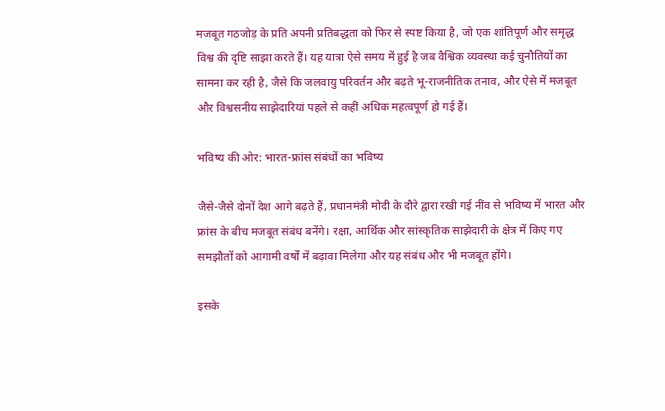मजबूत गठजोड़ के प्रति अपनी प्रतिबद्धता को फिर से स्पष्ट किया है, जो एक शांतिपूर्ण और समृद्ध विश्व की दृष्टि साझा करते हैं। यह यात्रा ऐसे समय में हुई है जब वैश्विक व्यवस्था कई चुनौतियों का सामना कर रही है, जैसे कि जलवायु परिवर्तन और बढ़ते भू-राजनीतिक तनाव, और ऐसे में मजबूत और विश्वसनीय साझेदारियां पहले से कहीं अधिक महत्वपूर्ण हो गई हैं।

भविष्य की ओर: भारत-फ्रांस संबंधों का भविष्य

जैसे-जैसे दोनों देश आगे बढ़ते हैं, प्रधानमंत्री मोदी के दौरे द्वारा रखी गई नींव से भविष्य में भारत और फ्रांस के बीच मजबूत संबंध बनेंगे। रक्षा, आर्थिक और सांस्कृतिक साझेदारी के क्षेत्र में किए गए समझौतों को आगामी वर्षों में बढ़ावा मिलेगा और यह संबंध और भी मजबूत होंगे।

इसके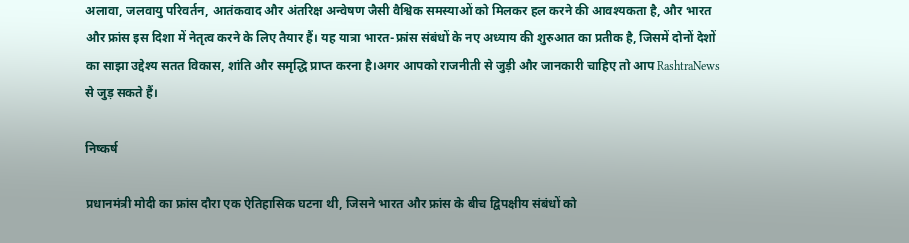अलावा, जलवायु परिवर्तन, आतंकवाद और अंतरिक्ष अन्वेषण जैसी वैश्विक समस्याओं को मिलकर हल करने की आवश्यकता है, और भारत और फ्रांस इस दिशा में नेतृत्व करने के लिए तैयार हैं। यह यात्रा भारत-फ्रांस संबंधों के नए अध्याय की शुरुआत का प्रतीक है, जिसमें दोनों देशों का साझा उद्देश्य सतत विकास, शांति और समृद्धि प्राप्त करना है।अगर आपको राजनीती से जुड़ी और जानकारी चाहिए तो आप RashtraNews से जुड़ सकते हैं।

निष्कर्ष

प्रधानमंत्री मोदी का फ्रांस दौरा एक ऐतिहासिक घटना थी, जिसने भारत और फ्रांस के बीच द्विपक्षीय संबंधों को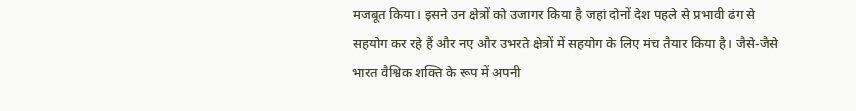मजबूत किया। इसने उन क्षेत्रों को उजागर किया है जहां दोनों देश पहले से प्रभावी ढंग से सहयोग कर रहे हैं और नए और उभरते क्षेत्रों में सहयोग के लिए मंच तैयार किया है। जैसे-जैसे भारत वैश्विक शक्ति के रूप में अपनी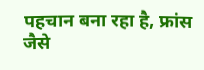पहचान बना रहा है, फ्रांस जैसे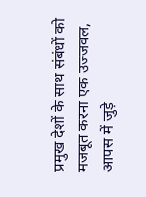प्रमुख देशों के साथ संबंधों को मजबूत करना एक उज्जवल, आपस में जुड़े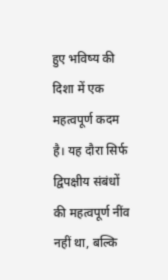हुए भविष्य की दिशा में एक महत्वपूर्ण कदम है। यह दौरा सिर्फ द्विपक्षीय संबंधों की महत्वपूर्ण नींव नहीं था, बल्कि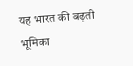यह भारत की बढ़ती भूमिका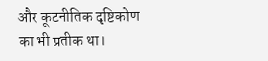और कूटनीतिक दृष्टिकोण का भी प्रतीक था।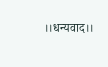।।धन्यवाद।।